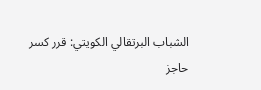الشباب البرتقالي الكويتي: قرر كسر حاجز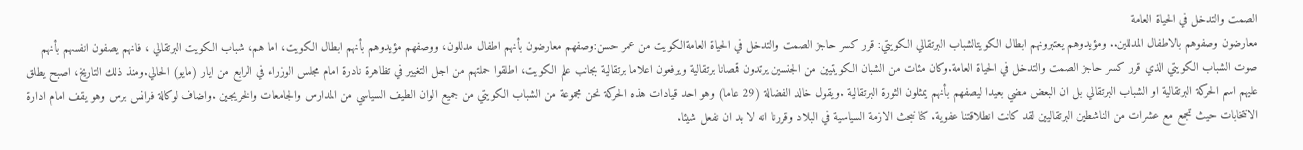الصمت والتدخل في الحياة العامة
معارضون وصفوهم بالاطفال المدللين.. ومؤيدوهم يعتبرونهم ابطال الكويتالشباب البرتقالي الكويتي: قرر كسر حاجز الصمت والتدخل في الحياة العامةالكويت من عمر حسن:وصفهم معارضون بأنهم اطفال مدللون، ووصفهم مؤيدوهم بأنهم ابطال الكويت، اما هم، شباب الكويت البرتقالي ، فانهم يصفون انفسهم بأنهم صوت الشباب الكويتي الذي قرر كسر حاجز الصمت والتدخل في الحياة العامة.وكان مئات من الشبان الكويتيين من الجنسين يرتدون قمصانا برتقالية ويرفعون اعلاما برتقالية بجانب علم الكويت، اطلقوا حملتهم من اجل التغيير في تظاهرة نادرة امام مجلس الوزراء في الرابع من ايار (مايو) الحالي.ومنذ ذلك التاريخ، اصبح يطلق عليهم اسم الحركة البرتقالية او الشباب البرتقالي بل ان البعض مضي بعيدا ليصفهم بأنهم يمثلون الثورة البرتقالية .ويقول خالد الفضالة (29 عاما) وهو احد قيادات هذه الحركة نحن مجموعة من الشباب الكويتي من جميع الوان الطيف السياسي من المدارس والجامعات والخريجين .واضاف لوكالة فرانس برس وهو يقف امام ادارة الانتخابات حيث تجمع مع عشرات من الناشطين البرتقاليين لقد كانت انطلاقتنا عفوية. كنا نبحث الازمة السياسية في البلاد وقررنا انه لا بد ان نفعل شيئا.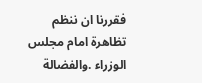فقررنا ان ننظم تظاهرة امام مجلس الوزراء .والفضالة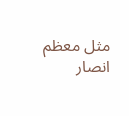مثل معظم انصار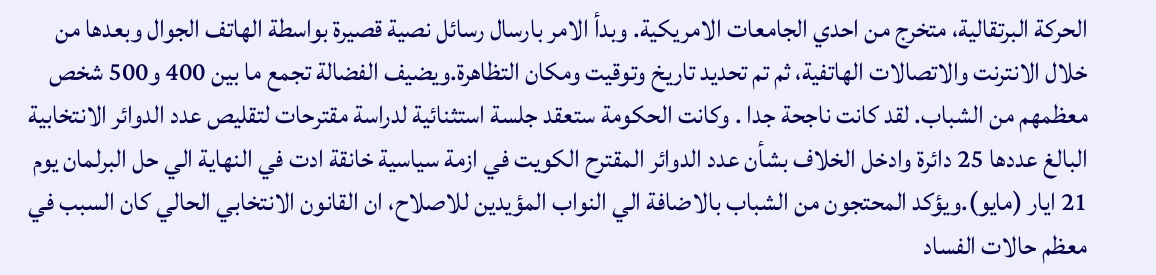الحركة البرتقالية، متخرج من احدي الجامعات الامريكية. وبدأ الامر بارسال رسائل نصية قصيرة بواسطة الهاتف الجوال وبعدها من خلال الانترنت والاتصالات الهاتفية، ثم تم تحديد تاريخ وتوقيت ومكان التظاهرة.ويضيف الفضالة تجمع ما بين 400 و500 شخص معظمهم من الشباب. لقد كانت ناجحة جدا . وكانت الحكومة ستعقد جلسة استثنائية لدراسة مقترحات لتقليص عدد الدوائر الانتخابية البالغ عددها 25 دائرة وادخل الخلاف بشأن عدد الدوائر المقترح الكويت في ازمة سياسية خانقة ادت في النهاية الي حل البرلمان يوم 21 ايار (مايو).ويؤكد المحتجون من الشباب بالاضافة الي النواب المؤيدين للاصلاح، ان القانون الانتخابي الحالي كان السبب في معظم حالات الفساد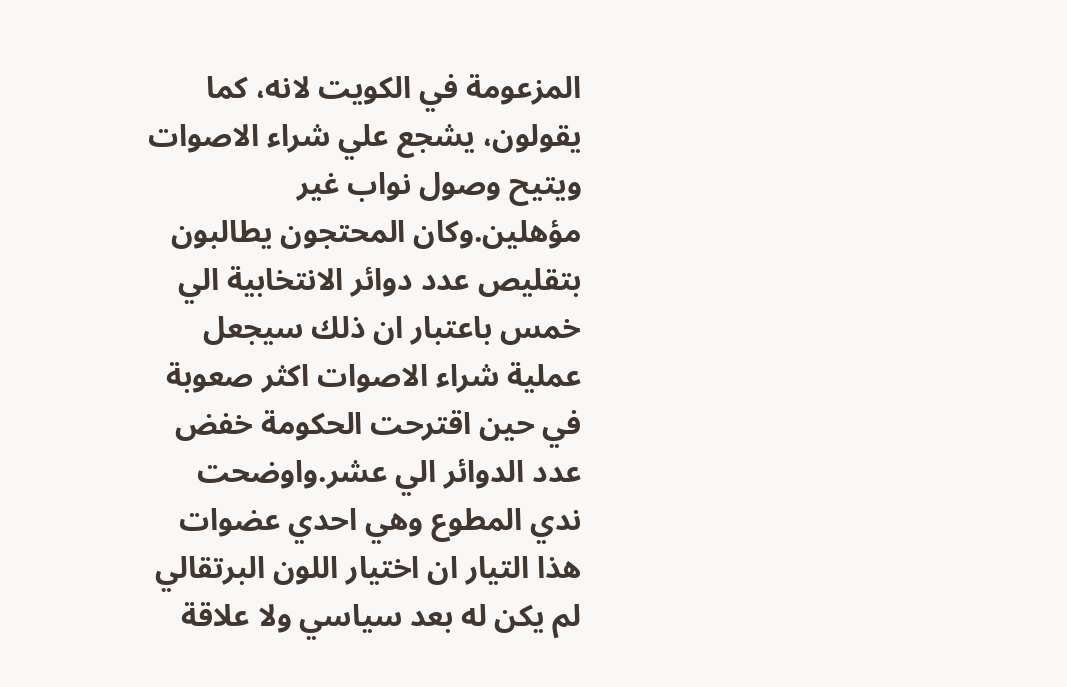المزعومة في الكويت لانه، كما يقولون، يشجع علي شراء الاصوات ويتيح وصول نواب غير مؤهلين.وكان المحتجون يطالبون بتقليص عدد دوائر الانتخابية الي خمس باعتبار ان ذلك سيجعل عملية شراء الاصوات اكثر صعوبة في حين اقترحت الحكومة خفض عدد الدوائر الي عشر.واوضحت ندي المطوع وهي احدي عضوات هذا التيار ان اختيار اللون البرتقالي لم يكن له بعد سياسي ولا علاقة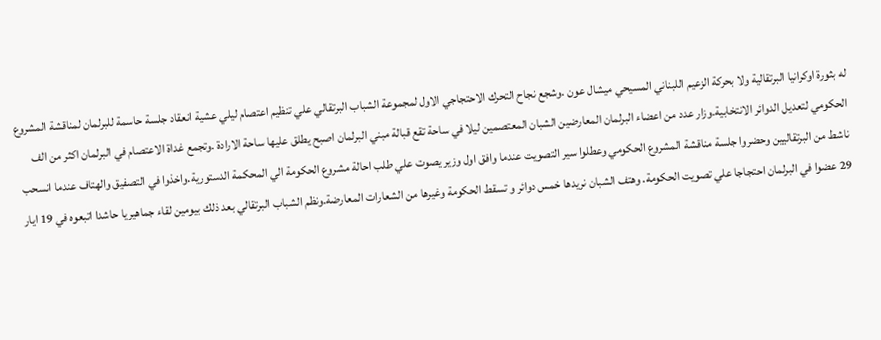له بثورة اوكرانيا البرتقالية ولا بحركة الزعيم اللبناني المسيحي ميشال عون .وشجع نجاح التحرك الاحتجاجي الاول لمجموعة الشباب البرتقالي علي تنظيم اعتصام ليلي عشية انعقاد جلسة حاسمة للبرلمان لمناقشة المشروع الحكومي لتعديل الدوائر الانتخابية.وزار عدد من اعضاء البرلمان المعارضين الشبان المعتصمين ليلا في ساحة تقع قبالة مبني البرلمان اصبح يطلق عليها ساحة الارادة .وتجمع غداة الاعتصام في البرلمان اكثر من الف ناشط من البرتقاليين وحضروا جلسة مناقشة المشروع الحكومي وعطلوا سير التصويت عندما وافق اول وزير يصوت علي طلب احالة مشروع الحكومة الي المحكمة الدستورية.واخذوا في التصفيق والهتاف عندما انسحب 29 عضوا في البرلمان احتجاجا علي تصويت الحكومة. وهتف الشبان نريدها خمس دوائر و تسقط الحكومة وغيرها من الشعارات المعارضة.ونظم الشباب البرتقالي بعد ذلك بيومين لقاء جماهيريا حاشدا اتبعوه في 19 ايار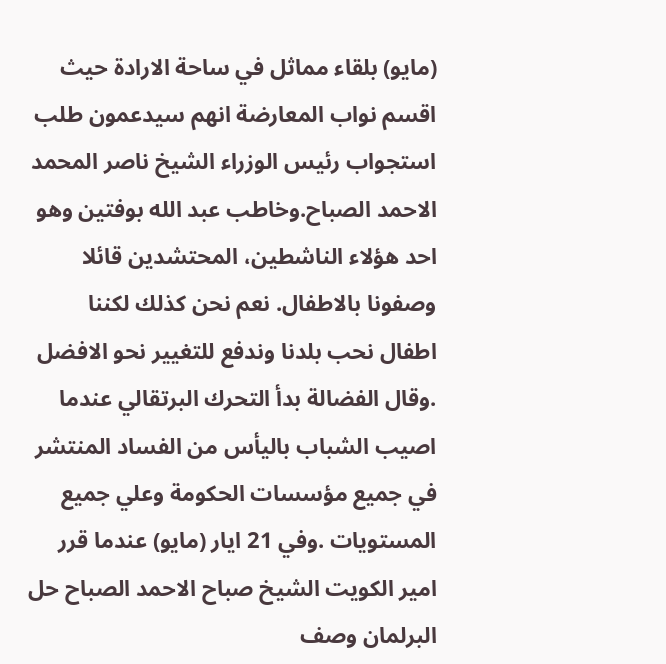(مايو) بلقاء مماثل في ساحة الارادة حيث اقسم نواب المعارضة انهم سيدعمون طلب استجواب رئيس الوزراء الشيخ ناصر المحمد الاحمد الصباح.وخاطب عبد الله بوفتين وهو احد هؤلاء الناشطين، المحتشدين قائلا وصفونا بالاطفال. نعم نحن كذلك لكننا اطفال نحب بلدنا وندفع للتغيير نحو الافضل .وقال الفضالة بدأ التحرك البرتقالي عندما اصيب الشباب باليأس من الفساد المنتشر في جميع مؤسسات الحكومة وعلي جميع المستويات .وفي 21 ايار (مايو) عندما قرر امير الكويت الشيخ صباح الاحمد الصباح حل البرلمان وصف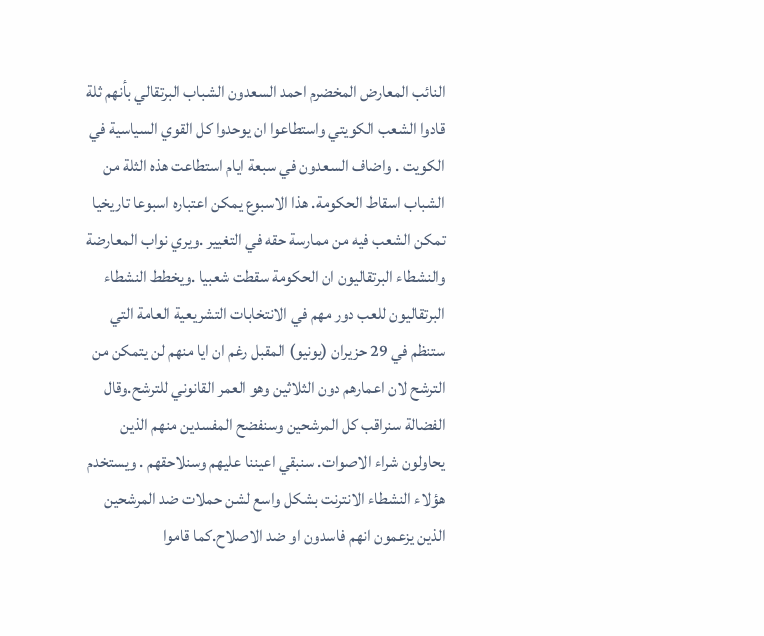النائب المعارض المخضرم احمد السعدون الشباب البرتقالي بأنهم ثلة قادوا الشعب الكويتي واستطاعوا ان يوحدوا كل القوي السياسية في الكويت . واضاف السعدون في سبعة ايام استطاعت هذه الثلة من الشباب اسقاط الحكومة. هذا الاسبوع يمكن اعتباره اسبوعا تاريخيا تمكن الشعب فيه من ممارسة حقه في التغيير .ويري نواب المعارضة والنشطاء البرتقاليون ان الحكومة سقطت شعبيا .ويخطط النشطاء البرتقاليون للعب دور مهم في الانتخابات التشريعية العامة التي ستنظم في 29 حزيران (يونيو) المقبل رغم ان ايا منهم لن يتمكن من الترشح لان اعمارهم دون الثلاثين وهو العمر القانوني للترشح.وقال الفضالة سنراقب كل المرشحين وسنفضح المفسدين منهم الذين يحاولون شراء الاصوات. سنبقي اعيننا عليهم وسنلاحقهم . ويستخدم هؤلاء النشطاء الانترنت بشكل واسع لشن حملات ضد المرشحين الذين يزعمون انهم فاسدون او ضد الاصلاح.كما قاموا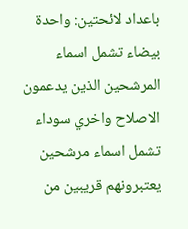باعداد لائحتين: واحدة بيضاء تشمل اسماء المرشحين الذين يدعمون الاصلاح واخري سوداء تشمل اسماء مرشحين يعتبرونهم قريبين من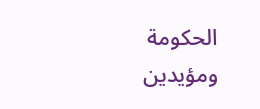الحكومة ومؤيدين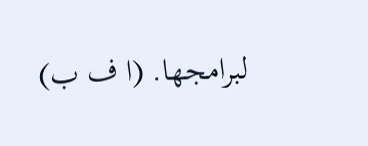لبرامجها. (ا ف ب)